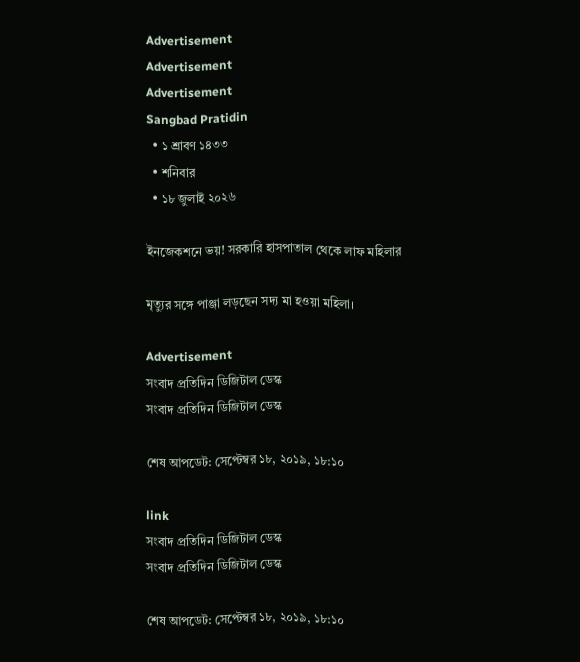Advertisement
Advertisement
Advertisement
Sangbad Pratidin
  • ১ শ্রাবণ ১৪৩৩
  • শনিবার
  • ১৮ জুলাই ২০২৬

ইনজেকশনে ভয়! সরকারি হাসপাতাল থেকে লাফ মহিলার

মৃত্যুর সঙ্গে পাঞ্জা লড়ছেন সদ্য মা হওয়া মহিলা।

Advertisement
সংবাদ প্রতিদিন ডিজিটাল ডেস্ক
সংবাদ প্রতিদিন ডিজিটাল ডেস্ক

শেষ আপডেট: সেপ্টেম্বর ১৮, ২০১৯, ১৮:১০

link
সংবাদ প্রতিদিন ডিজিটাল ডেস্ক
সংবাদ প্রতিদিন ডিজিটাল ডেস্ক

শেষ আপডেট: সেপ্টেম্বর ১৮, ২০১৯, ১৮:১০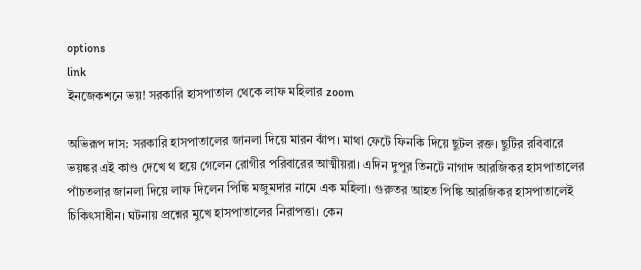options
link
ইনজেকশনে ভয়! সরকারি হাসপাতাল থেকে লাফ মহিলার zoom

অভিরূপ দাস: সরকারি হাসপাতালের জানলা দিয়ে মারন ঝাঁপ। মাথা ফেটে ফিনকি দিয়ে ছুটল রক্ত। ছুটির রবিবারে ভয়ঙ্কর এই কাণ্ড দেখে থ হয়ে গেলেন রোগীর পরিবারের আত্মীয়রা। এদিন দুপুর তিনটে নাগাদ আরজিকর হাসপাতালের পাঁচতলার জানলা দিয়ে লাফ দিলেন পিঙ্কি মজুমদার নামে এক মহিলা। গুরুতর আহত পিঙ্কি আরজিকর হাসপাতালেই চিকিৎসাধীন। ঘটনায় প্রশ্নের মুখে হাসপাতালের নিরাপত্তা। কেন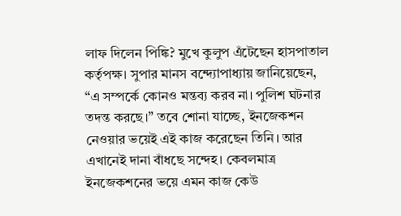লাফ দিলেন পিঙ্কি? মুখে কুলুপ এঁটেছেন হাসপাতাল কর্তৃপক্ষ। সুপার মানস বন্দ্যোপাধ্যায় জানিয়েছেন, “এ সম্পর্কে কোনও মন্তব্য করব না। পুলিশ ঘটনার তদন্ত করছে।” তবে শোনা যাচ্ছে, ইনজেকশন নেওয়ার ভয়েই এই কাজ করেছেন তিনি। আর এখানেই দানা বাঁধছে সন্দেহ। কেবলমাত্র ইনজেকশনের ভয়ে এমন কাজ কেউ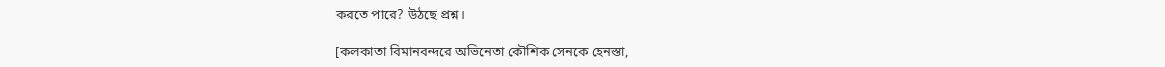করতে পারে? উঠছে প্রশ্ন।

[কলকাতা বিমানবন্দরে অভিনেতা কৌশিক সেনকে হেনস্তা,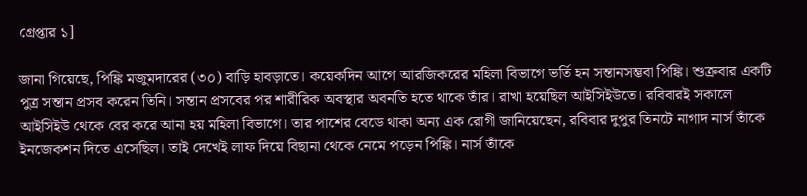গ্রেপ্তার ১]

জানা গিয়েছে, পিঙ্কি মজুমদারের (৩০) বাড়ি হাবড়াতে। কয়েকদিন আগে আরজিকরের মহিলা বিভাগে ভর্তি হন সন্তানসম্ভবা পিঙ্কি। শুক্রবার একটি পুত্র সন্তান প্রসব করেন তিনি। সন্তান প্রসবের পর শারীরিক অবস্থার অবনতি হতে থাকে তাঁর। রাখা হয়েছিল আইসিইউতে। রবিবারই সকালে আইসিইউ থেকে বের করে আনা হয় মহিলা বিভাগে। তার পাশের বেডে থাকা অন্য এক রোগী জানিয়েছেন, রবিবার দুপুর তিনটে নাগাদ নার্স তাঁকে ইনজেকশন দিতে এসেছিল। তাই দেখেই লাফ দিয়ে বিছানা থেকে নেমে পড়েন পিঙ্কি। নার্স তাঁকে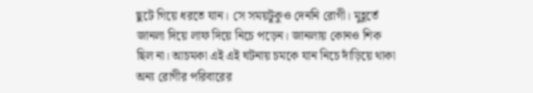ছুটে গিয়ে ধরতে যান। সে সময়টুকুও দেননি রোগী। মুহূর্তে জানলা দিয়ে লাফ দিয়ে নিচে পড়েন। জানলায় কোনও শিক ছিল না। আচমকা এই এই ঘটনায় চমকে যান নিচে দাঁড়িয়ে থাকা অন্য রোগীর পরিবারের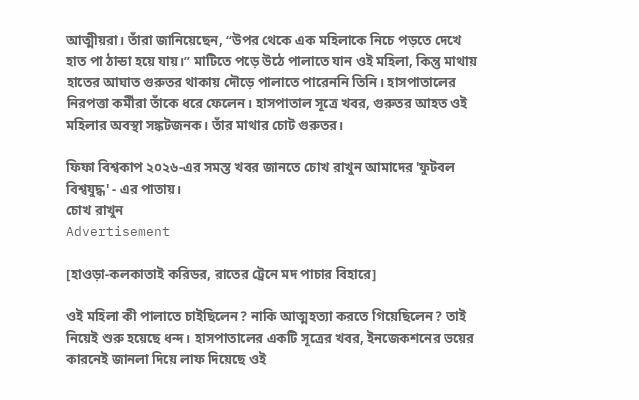আত্মীয়রা। তাঁরা জানিয়েছেন, “উপর থেকে এক মহিলাকে নিচে পড়তে দেখে হাত পা ঠান্ডা হয়ে যায়।” মাটিতে পড়ে উঠে পালাতে যান ওই মহিলা, কিন্তু মাথায় হাতের আঘাত গুরুতর থাকায় দৌড়ে পালাতে পারেননি তিনি। হাসপাতালের নিরপত্তা কর্মীরা তাঁকে ধরে ফেলেন। হাসপাতাল সূত্রে খবর, গুরুতর আহত ওই মহিলার অবস্থা সঙ্কটজনক। তাঁর মাথার চোট গুরুতর।

ফিফা বিশ্বকাপ ২০২৬-এর সমস্ত খবর জানতে চোখ রাখুন আমাদের 'ফুটবল বিশ্বযুদ্ধ' - এর পাতায়।
চোখ রাখুন
Advertisement

[হাওড়া-কলকাতাই করিডর, রাতের ট্রেনে মদ পাচার বিহারে]

ওই মহিলা কী পালাতে চাইছিলেন? নাকি আত্মহত্যা করতে গিয়েছিলেন? তাই নিয়েই শুরু হয়েছে ধন্দ। হাসপাতালের একটি সূত্রের খবর, ইনজেকশনের ভয়ের কারনেই জানলা দিয়ে লাফ দিয়েছে ওই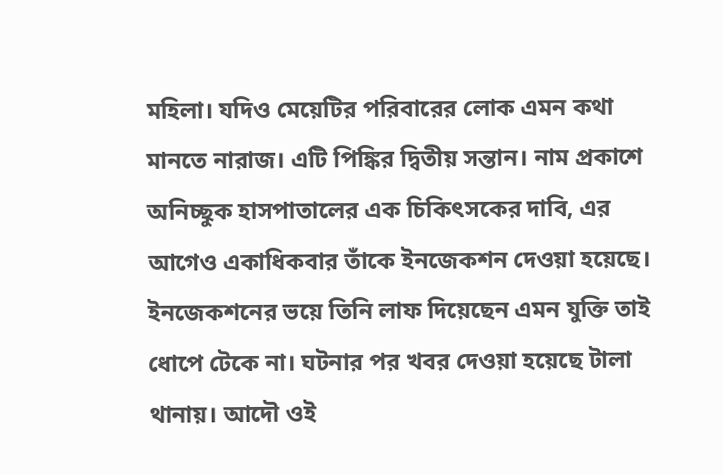মহিলা। যদিও মেয়েটির পরিবারের লোক এমন কথা মানতে নারাজ। এটি পিঙ্কির দ্বিতীয় সন্তান। নাম প্রকাশে অনিচ্ছুক হাসপাতালের এক চিকিৎসকের দাবি, এর আগেও একাধিকবার তাঁকে ইনজেকশন দেওয়া হয়েছে। ইনজেকশনের ভয়ে তিনি লাফ দিয়েছেন এমন যুক্তি তাই ধোপে টেকে না। ঘটনার পর খবর দেওয়া হয়েছে টালা থানায়। আদৌ ওই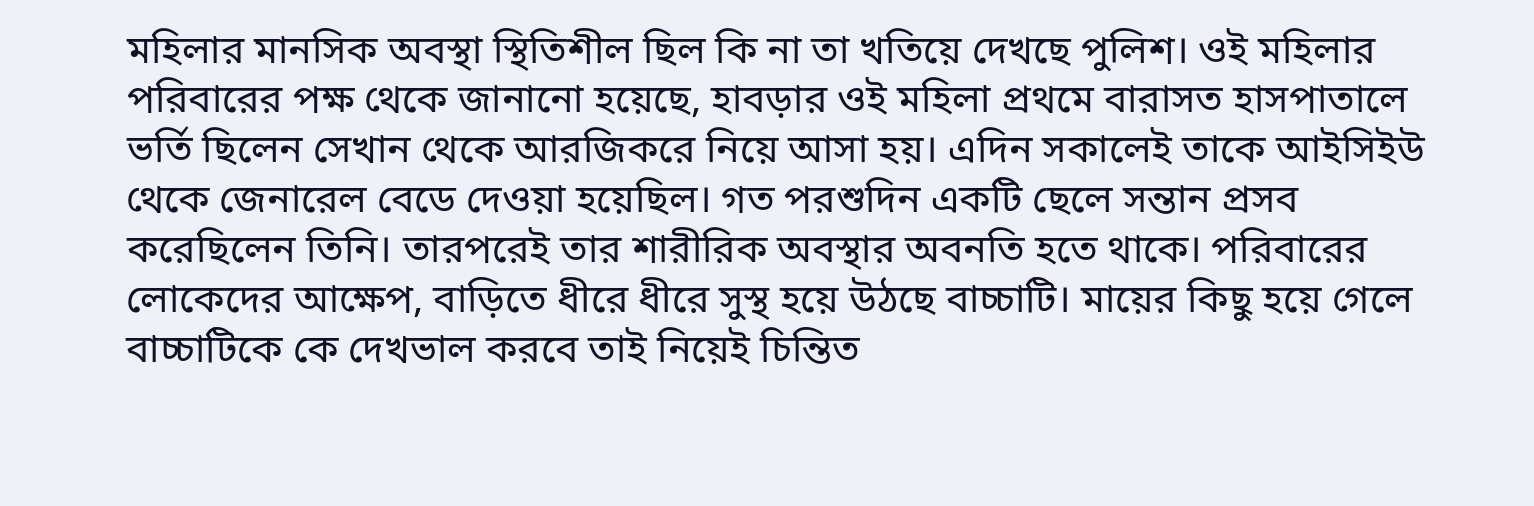মহিলার মানসিক অবস্থা স্থিতিশীল ছিল কি না তা খতিয়ে দেখছে পুলিশ। ওই মহিলার পরিবারের পক্ষ থেকে জানানো হয়েছে, হাবড়ার ওই মহিলা প্রথমে বারাসত হাসপাতালে ভর্তি ছিলেন সেখান থেকে আরজিকরে নিয়ে আসা হয়। এদিন সকালেই তাকে আইসিইউ থেকে জেনারেল বেডে দেওয়া হয়েছিল। গত পরশুদিন একটি ছেলে সন্তান প্রসব করেছিলেন তিনি। তারপরেই তার শারীরিক অবস্থার অবনতি হতে থাকে। পরিবারের লোকেদের আক্ষেপ, বাড়িতে ধীরে ধীরে সুস্থ হয়ে উঠছে বাচ্চাটি। মায়ের কিছু হয়ে গেলে বাচ্চাটিকে কে দেখভাল করবে তাই নিয়েই চিন্তিত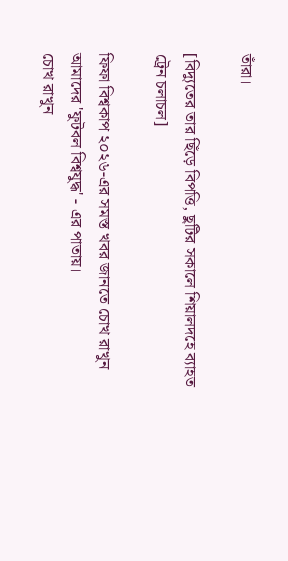তাঁরা।

[বিদ্যুতের তার ছিঁড়ে বিপত্তি, ছুটির সকালে শিয়ালদহে ব্যাহত ট্রেন চলাচল]

ফিফা বিশ্বকাপ ২০২৬-এর সমস্ত খবর জানতে চোখ রাখুন আমাদের 'ফুটবল বিশ্বযুদ্ধ' - এর পাতায়।
চোখ রাখুন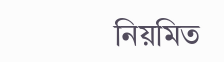নিয়মিত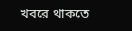খবরে থাকতে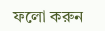ফলো করুন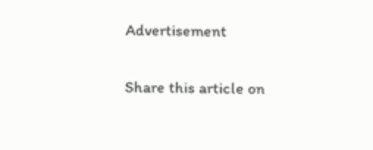Advertisement

Share this article on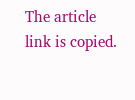The article link is copied.